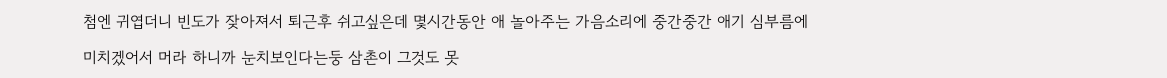첨엔 귀엽더니 빈도가 잦아져서 퇴근후 쉬고싶은데 몇시간동안 애 놀아주는 가음소리에 중간중간 애기 심부름에

미치겠어서 머라 하니까 눈치보인다는둥 삼촌이 그것도 못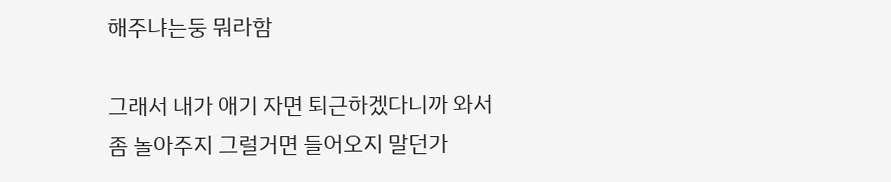해주냐는둥 뭐라함

그래서 내가 애기 자면 퇴근하겠다니까 와서 좀 놀아주지 그럴거면 들어오지 말던가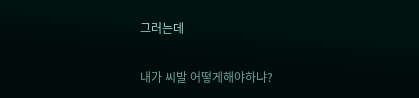그러는데

내가 씨발 어떻게해야하냐?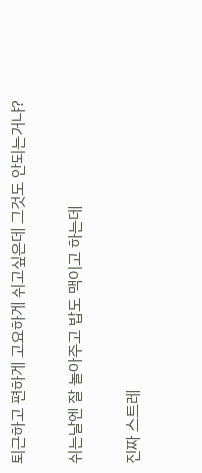퇴근하고 편하게 고요하게 쉬고싶은데 그것도 안되는거냐?

쉬는날엔 잘 놀아주고 밥도 맥이고 하는데

진짜 스트레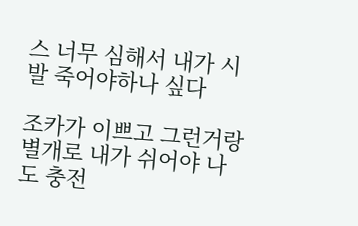스 너무 심해서 내가 시발 죽어야하나 싶다

조카가 이쁘고 그런거랑 별개로 내가 쉬어야 나도 충전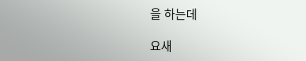을 하는데

요새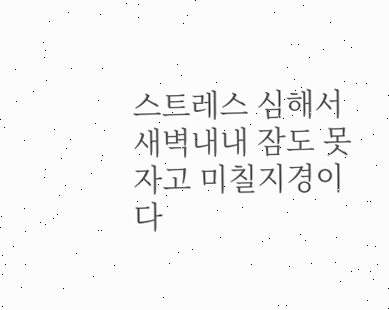스트레스 심해서 새벽내내 잠도 못자고 미칠지경이다